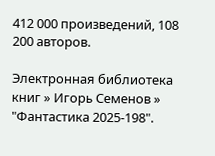412 000 произведений, 108 200 авторов.

Электронная библиотека книг » Игорь Семенов » "Фантастика 2025-198".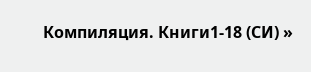Компиляция. Книги1-18 (СИ) »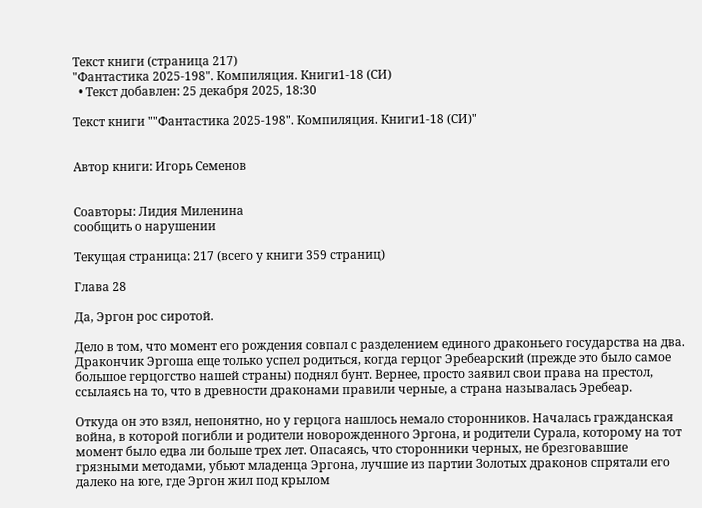Текст книги (страница 217)
"Фантастика 2025-198". Компиляция. Книги1-18 (СИ)
  • Текст добавлен: 25 декабря 2025, 18:30

Текст книги ""Фантастика 2025-198". Компиляция. Книги1-18 (СИ)"


Автор книги: Игорь Семенов


Соавторы: Лидия Миленина
сообщить о нарушении

Текущая страница: 217 (всего у книги 359 страниц)

Глава 28

Да, Эргон рос сиротой.

Дело в том, что момент его рождения совпал с разделением единого драконьего государства на два. Дракончик Эргоша еще только успел родиться, когда герцог Эребеарский (прежде это было самое большое герцогство нашей страны) поднял бунт. Вернее, просто заявил свои права на престол, ссылаясь на то, что в древности драконами правили черные, а страна называлась Эребеар.

Откуда он это взял, непонятно, но у герцога нашлось немало сторонников. Началась гражданская война, в которой погибли и родители новорожденного Эргона, и родители Сурала, которому на тот момент было едва ли больше трех лет. Опасаясь, что сторонники черных, не брезговавшие грязными методами, убьют младенца Эргона, лучшие из партии Золотых драконов спрятали его далеко на юге, где Эргон жил под крылом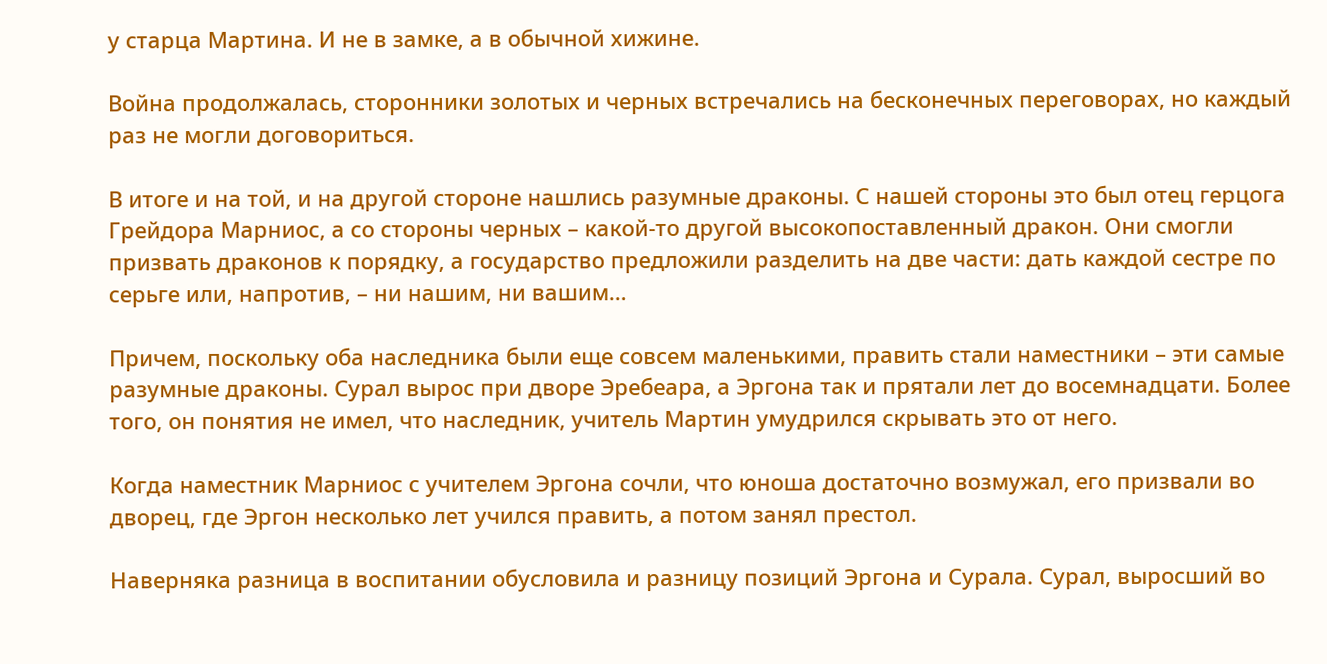у старца Мартина. И не в замке, а в обычной хижине.

Война продолжалась, сторонники золотых и черных встречались на бесконечных переговорах, но каждый раз не могли договориться.

В итоге и на той, и на другой стороне нашлись разумные драконы. С нашей стороны это был отец герцога Грейдора Марниос, а со стороны черных – какой-то другой высокопоставленный дракон. Они смогли призвать драконов к порядку, а государство предложили разделить на две части: дать каждой сестре по серьге или, напротив, – ни нашим, ни вашим…

Причем, поскольку оба наследника были еще совсем маленькими, править стали наместники – эти самые разумные драконы. Сурал вырос при дворе Эребеара, а Эргона так и прятали лет до восемнадцати. Более того, он понятия не имел, что наследник, учитель Мартин умудрился скрывать это от него.

Когда наместник Марниос с учителем Эргона сочли, что юноша достаточно возмужал, его призвали во дворец, где Эргон несколько лет учился править, а потом занял престол.

Наверняка разница в воспитании обусловила и разницу позиций Эргона и Сурала. Сурал, выросший во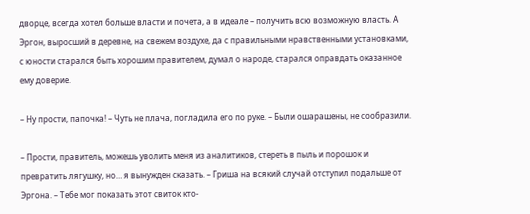дворце, всегда хотел больше власти и почета, а в идеале – получить всю возможную власть. А Эргон, выросший в деревне, на свежем воздухе, да с правильными нравственными установками, с юности старался быть хорошим правителем, думал о народе, старался оправдать оказанное ему доверие.

– Ну прости, папочка! – Чуть не плача, погладила его по руке. – Были ошарашены, не сообразили.

– Прости, правитель, можешь уволить меня из аналитиков, стереть в пыль и порошок и превратить лягушку, но… я вынужден сказать. – Гриша на всякий случай отступил подальше от Эргона. – Тебе мог показать этот свиток кто-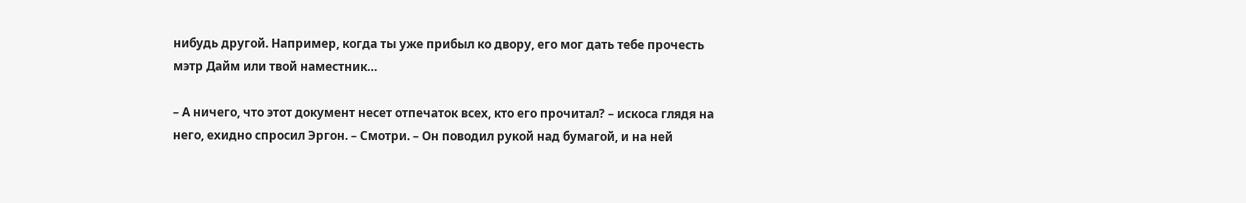нибудь другой. Например, когда ты уже прибыл ко двору, его мог дать тебе прочесть мэтр Дайм или твой наместник…

– А ничего, что этот документ несет отпечаток всех, кто его прочитал? – искоса глядя на него, ехидно спросил Эргон. – Смотри. – Он поводил рукой над бумагой, и на ней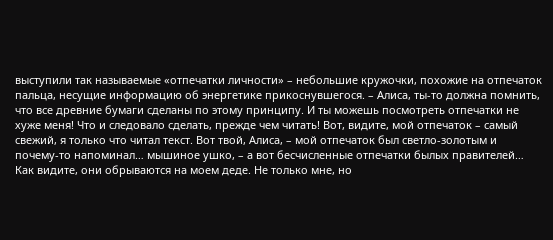выступили так называемые «отпечатки личности» – небольшие кружочки, похожие на отпечаток пальца, несущие информацию об энергетике прикоснувшегося. – Алиса, ты-то должна помнить, что все древние бумаги сделаны по этому принципу. И ты можешь посмотреть отпечатки не хуже меня! Что и следовало сделать, прежде чем читать! Вот, видите, мой отпечаток – самый свежий, я только что читал текст. Вот твой, Алиса, – мой отпечаток был светло-золотым и почему-то напоминал… мышиное ушко, – а вот бесчисленные отпечатки былых правителей… Как видите, они обрываются на моем деде. Не только мне, но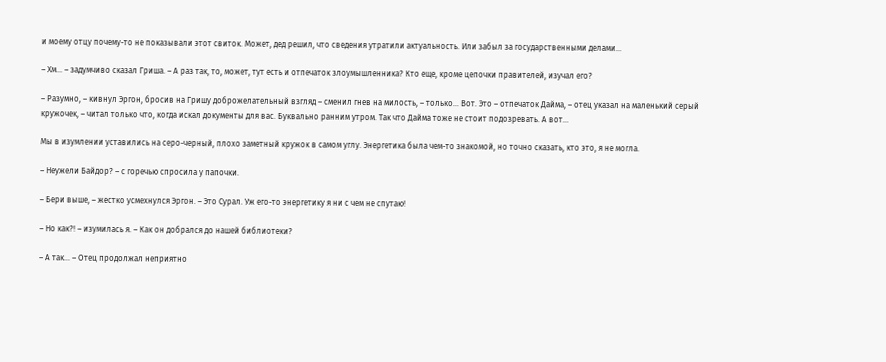и моему отцу почему-то не показывали этот свиток. Может, дед решил, что сведения утратили актуальность. Или забыл за государственными делами…

– Хм… – задумчиво сказал Гриша. – А раз так, то, может, тут есть и отпечаток злоумышленника? Кто еще, кроме цепочки правителей, изучал его?

– Разумно, – кивнул Эргон, бросив на Гришу доброжелательный взгляд – сменил гнев на милость, – только… Вот. Это – отпечаток Дайма, – отец указал на маленький серый кружочек, – читал только что, когда искал документы для вас. Буквально ранним утром. Так что Дайма тоже не стоит подозревать. А вот…

Мы в изумлении уставились на серо-черный, плохо заметный кружок в самом углу. Энергетика была чем-то знакомой, но точно сказать, кто это, я не могла.

– Неужели Байдор? – с горечью спросила у папочки.

– Бери выше, – жестко усмехнулся Эргон. – Это Сурал. Уж его-то энергетику я ни с чем не спутаю!

– Но как?! – изумилась я. – Как он добрался до нашей библиотеки?

– А так… – Отец продолжал неприятно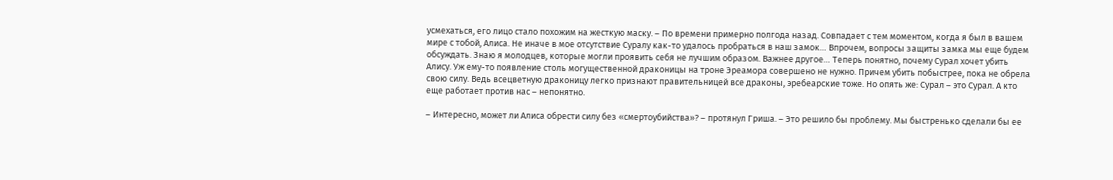усмехаться, его лицо стало похожим на жесткую маску. – По времени примерно полгода назад. Совпадает с тем моментом, когда я был в вашем мире с тобой, Алиса. Не иначе в мое отсутствие Суралу как-то удалось пробраться в наш замок… Впрочем, вопросы защиты замка мы еще будем обсуждать. Знаю я молодцев, которые могли проявить себя не лучшим образом. Важнее другое… Теперь понятно, почему Сурал хочет убить Алису. Уж ему-то появление столь могущественной драконицы на троне Эреамора совершено не нужно. Причем убить побыстрее, пока не обрела свою силу. Ведь всецветную драконицу легко признают правительницей все драконы, эребеарские тоже. Но опять же: Сурал – это Сурал. А кто еще работает против нас – непонятно.

– Интересно, может ли Алиса обрести силу без «смертоубийства»? – протянул Гриша. – Это решило бы проблему. Мы быстренько сделали бы ее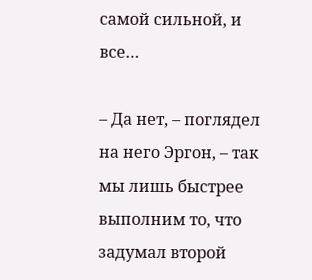самой сильной, и все…

– Да нет, – поглядел на него Эргон, – так мы лишь быстрее выполним то, что задумал второй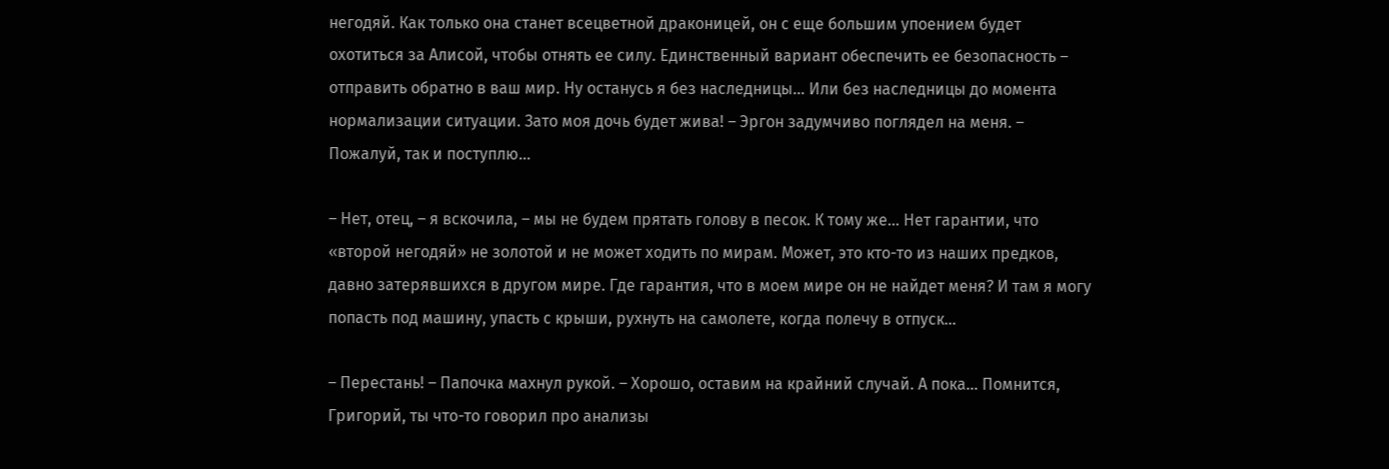негодяй. Как только она станет всецветной драконицей, он с еще большим упоением будет охотиться за Алисой, чтобы отнять ее силу. Единственный вариант обеспечить ее безопасность – отправить обратно в ваш мир. Ну останусь я без наследницы… Или без наследницы до момента нормализации ситуации. Зато моя дочь будет жива! – Эргон задумчиво поглядел на меня. – Пожалуй, так и поступлю…

– Нет, отец, – я вскочила, – мы не будем прятать голову в песок. К тому же… Нет гарантии, что «второй негодяй» не золотой и не может ходить по мирам. Может, это кто-то из наших предков, давно затерявшихся в другом мире. Где гарантия, что в моем мире он не найдет меня? И там я могу попасть под машину, упасть с крыши, рухнуть на самолете, когда полечу в отпуск…

– Перестань! – Папочка махнул рукой. – Хорошо, оставим на крайний случай. А пока… Помнится, Григорий, ты что-то говорил про анализы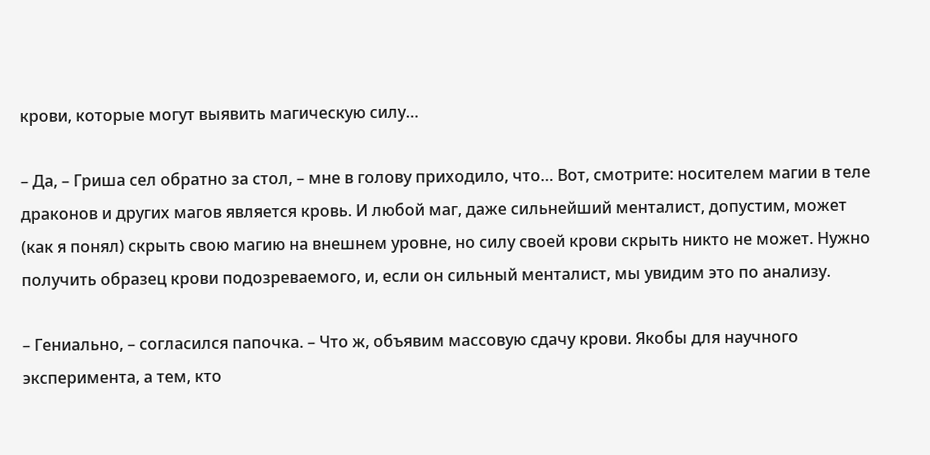крови, которые могут выявить магическую силу…

– Да, – Гриша сел обратно за стол, – мне в голову приходило, что… Вот, смотрите: носителем магии в теле драконов и других магов является кровь. И любой маг, даже сильнейший менталист, допустим, может (как я понял) скрыть свою магию на внешнем уровне, но силу своей крови скрыть никто не может. Нужно получить образец крови подозреваемого, и, если он сильный менталист, мы увидим это по анализу.

– Гениально, – согласился папочка. – Что ж, объявим массовую сдачу крови. Якобы для научного эксперимента, а тем, кто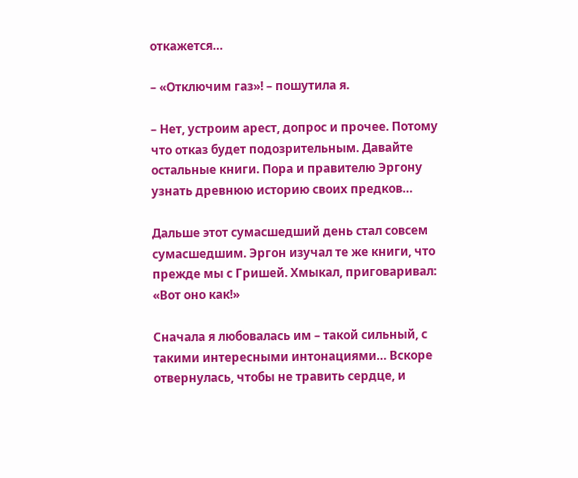откажется…

– «Отключим газ»! – пошутила я.

– Нет, устроим арест, допрос и прочее. Потому что отказ будет подозрительным. Давайте остальные книги. Пора и правителю Эргону узнать древнюю историю своих предков…

Дальше этот сумасшедший день стал совсем сумасшедшим. Эргон изучал те же книги, что прежде мы с Гришей. Хмыкал, приговаривал: «Вот оно как!»

Сначала я любовалась им – такой сильный, с такими интересными интонациями… Вскоре отвернулась, чтобы не травить сердце, и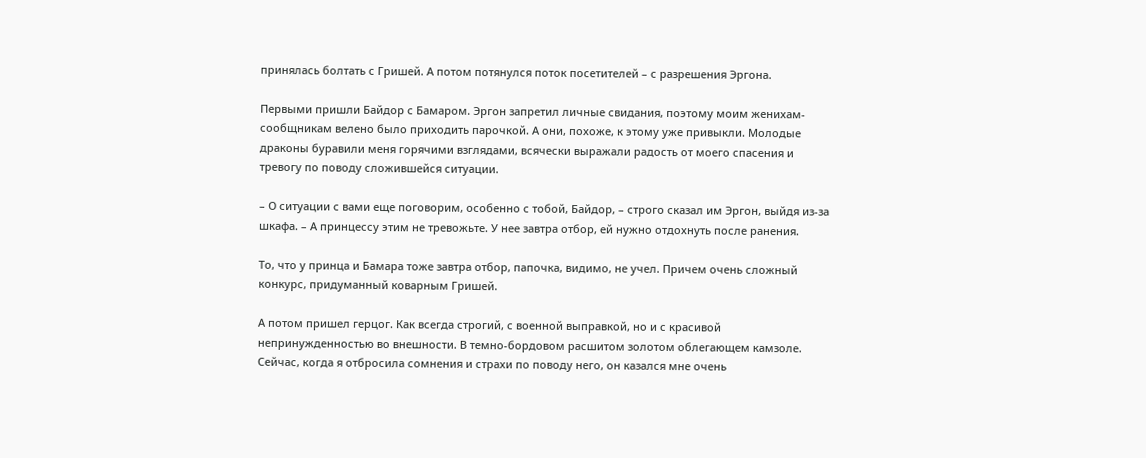принялась болтать с Гришей. А потом потянулся поток посетителей – с разрешения Эргона.

Первыми пришли Байдор с Бамаром. Эргон запретил личные свидания, поэтому моим женихам-сообщникам велено было приходить парочкой. А они, похоже, к этому уже привыкли. Молодые драконы буравили меня горячими взглядами, всячески выражали радость от моего спасения и тревогу по поводу сложившейся ситуации.

– О ситуации с вами еще поговорим, особенно с тобой, Байдор, – строго сказал им Эргон, выйдя из-за шкафа. – А принцессу этим не тревожьте. У нее завтра отбор, ей нужно отдохнуть после ранения.

То, что у принца и Бамара тоже завтра отбор, папочка, видимо, не учел. Причем очень сложный конкурс, придуманный коварным Гришей.

А потом пришел герцог. Как всегда строгий, с военной выправкой, но и с красивой непринужденностью во внешности. В темно-бордовом расшитом золотом облегающем камзоле. Сейчас, когда я отбросила сомнения и страхи по поводу него, он казался мне очень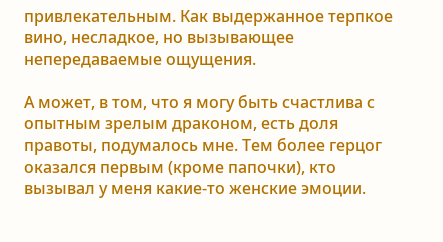привлекательным. Как выдержанное терпкое вино, несладкое, но вызывающее непередаваемые ощущения.

А может, в том, что я могу быть счастлива с опытным зрелым драконом, есть доля правоты, подумалось мне. Тем более герцог оказался первым (кроме папочки), кто вызывал у меня какие-то женские эмоции.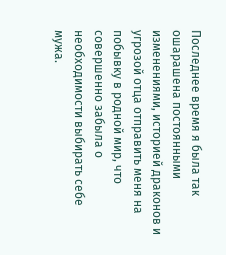Последнее время я была так ошарашена постоянными изменениями, историей драконов и угрозой отца отправить меня на побывку в родной мир, что совершенно забыла о необходимости выбирать себе мужа.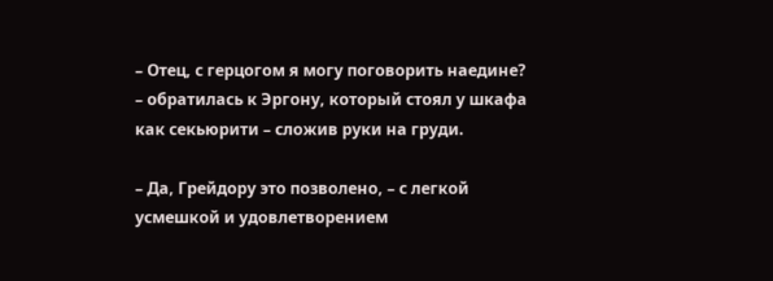– Отец, с герцогом я могу поговорить наедине? – обратилась к Эргону, который стоял у шкафа как секьюрити – сложив руки на груди.

– Да, Грейдору это позволено, – с легкой усмешкой и удовлетворением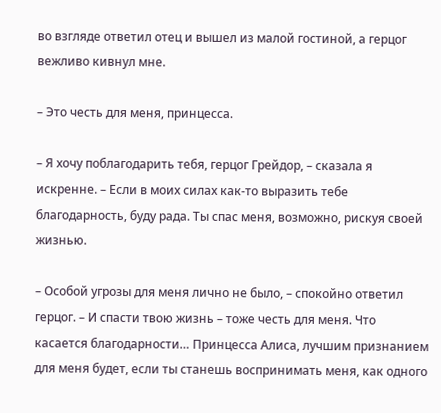во взгляде ответил отец и вышел из малой гостиной, а герцог вежливо кивнул мне.

– Это честь для меня, принцесса.

– Я хочу поблагодарить тебя, герцог Грейдор, – сказала я искренне. – Если в моих силах как-то выразить тебе благодарность, буду рада. Ты спас меня, возможно, рискуя своей жизнью.

– Особой угрозы для меня лично не было, – спокойно ответил герцог. – И спасти твою жизнь – тоже честь для меня. Что касается благодарности… Принцесса Алиса, лучшим признанием для меня будет, если ты станешь воспринимать меня, как одного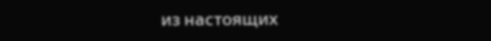из настоящих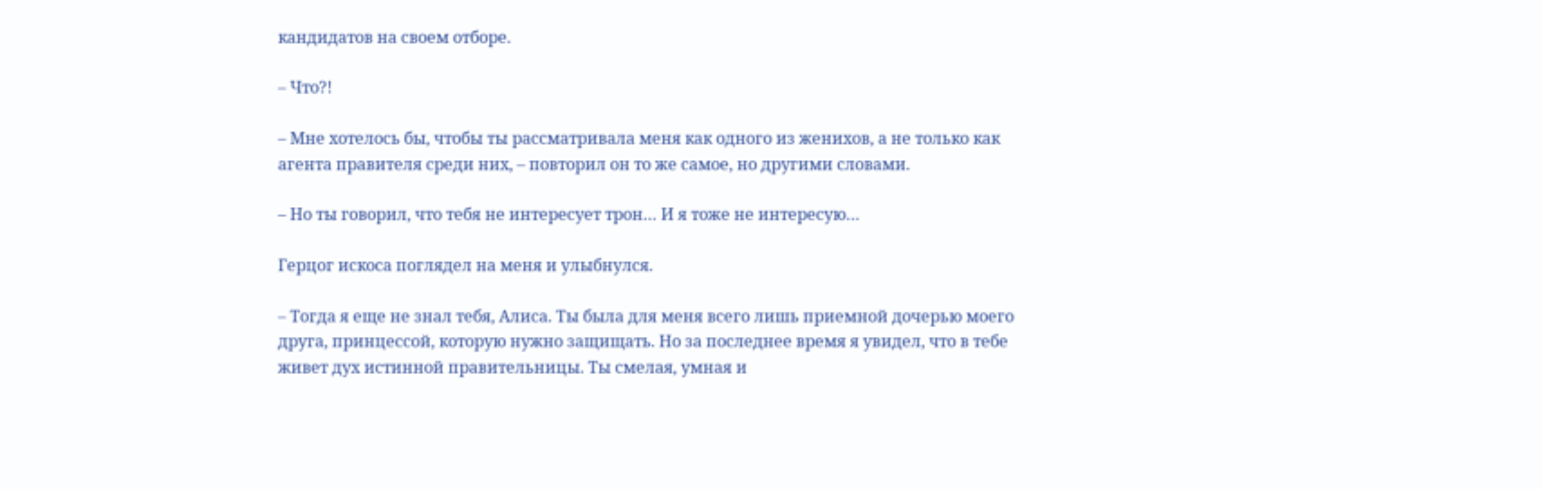кандидатов на своем отборе.

– Что?!

– Мне хотелось бы, чтобы ты рассматривала меня как одного из женихов, а не только как агента правителя среди них, – повторил он то же самое, но другими словами.

– Но ты говорил, что тебя не интересует трон… И я тоже не интересую…

Герцог искоса поглядел на меня и улыбнулся.

– Тогда я еще не знал тебя, Алиса. Ты была для меня всего лишь приемной дочерью моего друга, принцессой, которую нужно защищать. Но за последнее время я увидел, что в тебе живет дух истинной правительницы. Ты смелая, умная и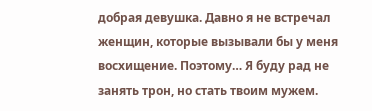добрая девушка. Давно я не встречал женщин, которые вызывали бы у меня восхищение. Поэтому… Я буду рад не занять трон, но стать твоим мужем.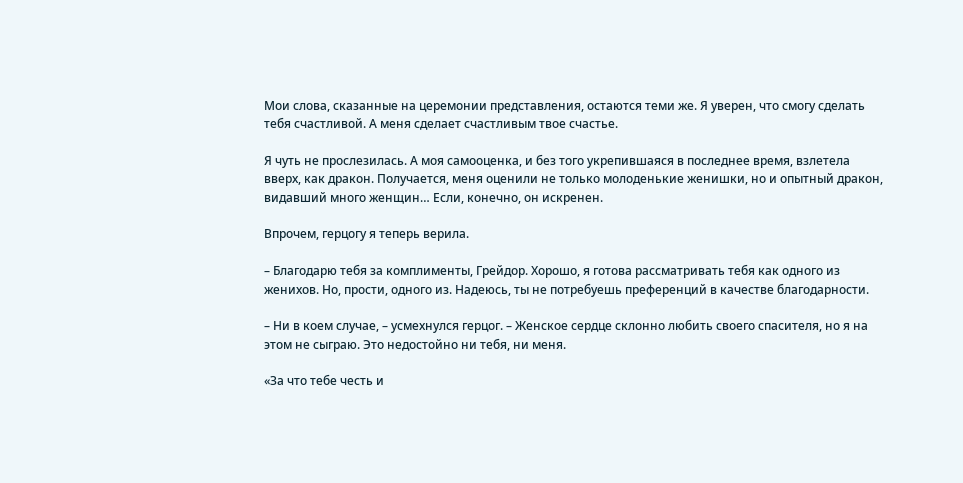Мои слова, сказанные на церемонии представления, остаются теми же. Я уверен, что смогу сделать тебя счастливой. А меня сделает счастливым твое счастье.

Я чуть не прослезилась. А моя самооценка, и без того укрепившаяся в последнее время, взлетела вверх, как дракон. Получается, меня оценили не только молоденькие женишки, но и опытный дракон, видавший много женщин… Если, конечно, он искренен.

Впрочем, герцогу я теперь верила.

– Благодарю тебя за комплименты, Грейдор. Хорошо, я готова рассматривать тебя как одного из женихов. Но, прости, одного из. Надеюсь, ты не потребуешь преференций в качестве благодарности.

– Ни в коем случае, – усмехнулся герцог. – Женское сердце склонно любить своего спасителя, но я на этом не сыграю. Это недостойно ни тебя, ни меня.

«За что тебе честь и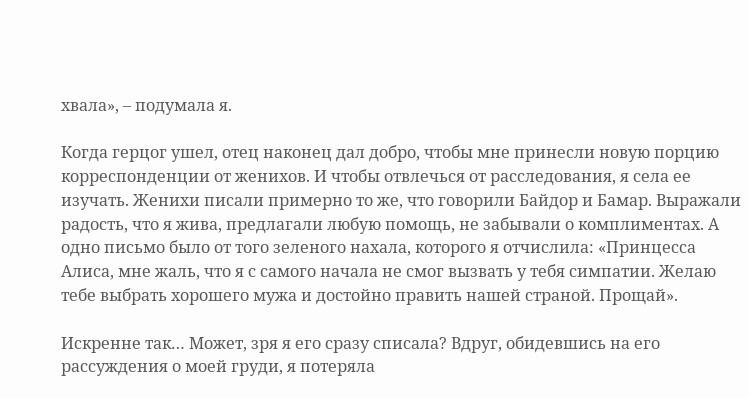хвала», – подумала я.

Когда герцог ушел, отец наконец дал добро, чтобы мне принесли новую порцию корреспонденции от женихов. И чтобы отвлечься от расследования, я села ее изучать. Женихи писали примерно то же, что говорили Байдор и Бамар. Выражали радость, что я жива, предлагали любую помощь, не забывали о комплиментах. А одно письмо было от того зеленого нахала, которого я отчислила: «Принцесса Алиса, мне жаль, что я с самого начала не смог вызвать у тебя симпатии. Желаю тебе выбрать хорошего мужа и достойно править нашей страной. Прощай».

Искренне так… Может, зря я его сразу списала? Вдруг, обидевшись на его рассуждения о моей груди, я потеряла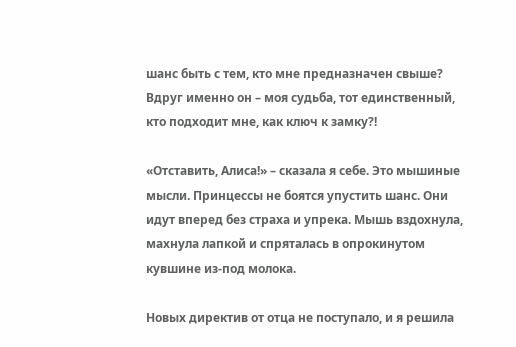шанс быть с тем, кто мне предназначен свыше? Вдруг именно он – моя судьба, тот единственный, кто подходит мне, как ключ к замку?!

«Отставить, Алиса!» – сказала я себе. Это мышиные мысли. Принцессы не боятся упустить шанс. Они идут вперед без страха и упрека. Мышь вздохнула, махнула лапкой и спряталась в опрокинутом кувшине из-под молока.

Новых директив от отца не поступало, и я решила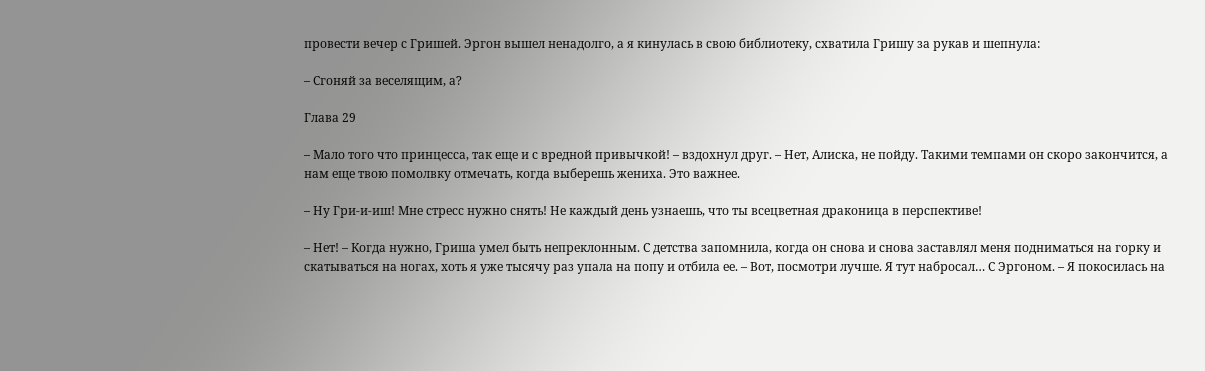провести вечер с Гришей. Эргон вышел ненадолго, а я кинулась в свою библиотеку, схватила Гришу за рукав и шепнула:

– Сгоняй за веселящим, а?

Глава 29

– Мало того что принцесса, так еще и с вредной привычкой! – вздохнул друг. – Нет, Алиска, не пойду. Такими темпами он скоро закончится, а нам еще твою помолвку отмечать, когда выберешь жениха. Это важнее.

– Ну Гри-и-иш! Мне стресс нужно снять! Не каждый день узнаешь, что ты всецветная драконица в перспективе!

– Нет! – Когда нужно, Гриша умел быть непреклонным. С детства запомнила, когда он снова и снова заставлял меня подниматься на горку и скатываться на ногах, хоть я уже тысячу раз упала на попу и отбила ее. – Вот, посмотри лучше. Я тут набросал… С Эргоном. – Я покосилась на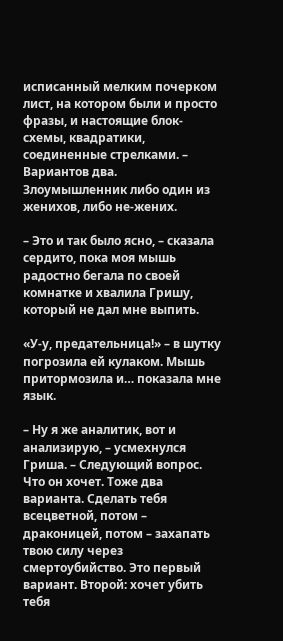исписанный мелким почерком лист, на котором были и просто фразы, и настоящие блок-схемы, квадратики, соединенные стрелками. – Вариантов два. Злоумышленник либо один из женихов, либо не-жених.

– Это и так было ясно, – сказала сердито, пока моя мышь радостно бегала по своей комнатке и хвалила Гришу, который не дал мне выпить.

«У-у, предательница!» – в шутку погрозила ей кулаком. Мышь притормозила и… показала мне язык.

– Ну я же аналитик, вот и анализирую, – усмехнулся Гриша. – Следующий вопрос. Что он хочет. Тоже два варианта. Сделать тебя всецветной, потом – драконицей, потом – захапать твою силу через смертоубийство. Это первый вариант. Второй: хочет убить тебя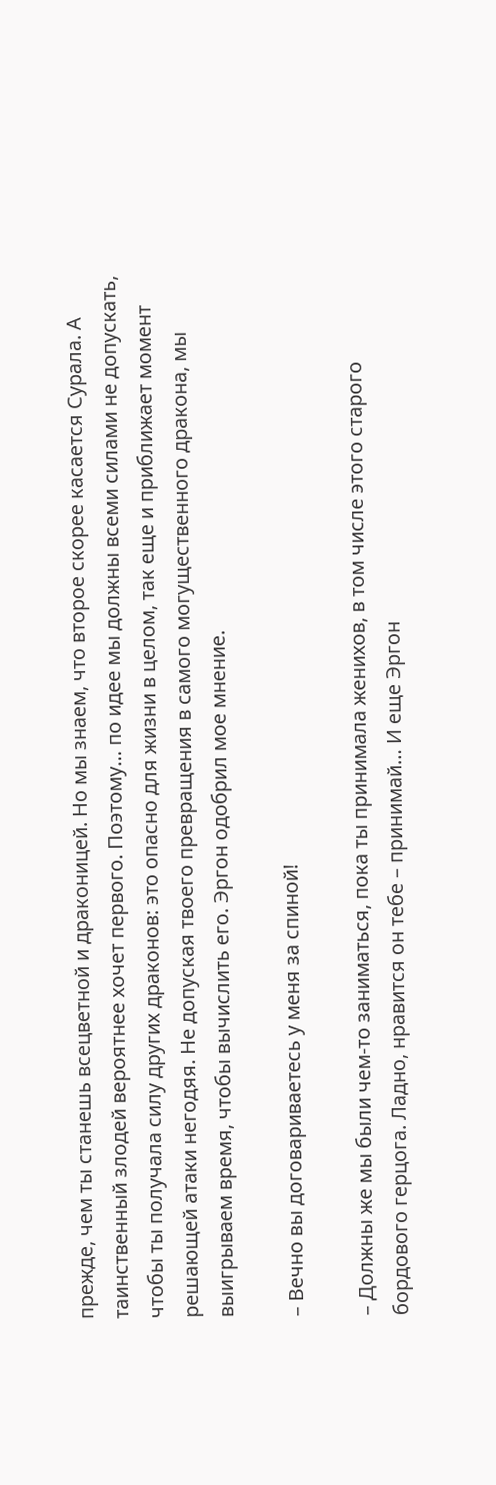прежде, чем ты станешь всецветной и драконицей. Но мы знаем, что второе скорее касается Сурала. А таинственный злодей вероятнее хочет первого. Поэтому… по идее мы должны всеми силами не допускать, чтобы ты получала силу других драконов: это опасно для жизни в целом, так еще и приближает момент решающей атаки негодяя. Не допуская твоего превращения в самого могущественного дракона, мы выигрываем время, чтобы вычислить его. Эргон одобрил мое мнение.

– Вечно вы договариваетесь у меня за спиной!

– Должны же мы были чем-то заниматься, пока ты принимала женихов, в том числе этого старого бордового герцога. Ладно, нравится он тебе – принимай… И еще Эргон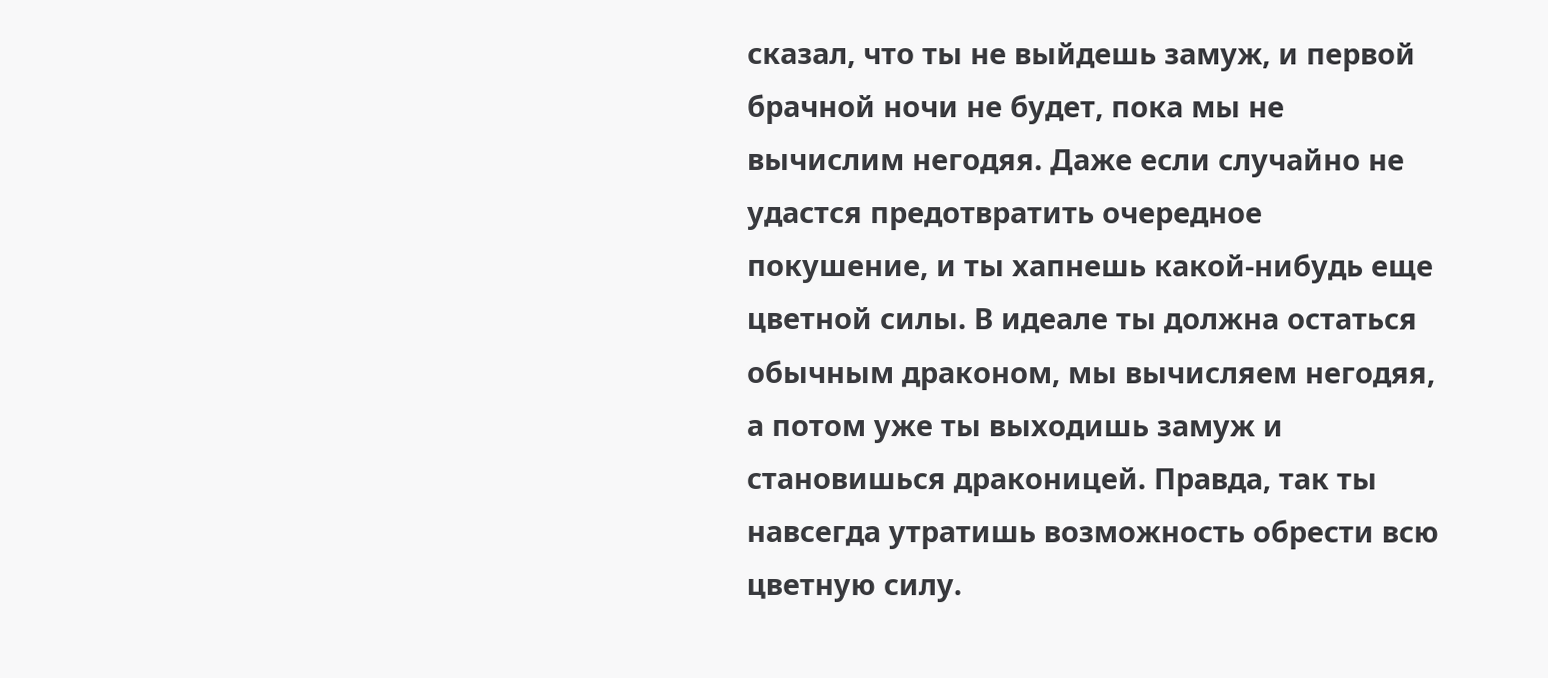сказал, что ты не выйдешь замуж, и первой брачной ночи не будет, пока мы не вычислим негодяя. Даже если случайно не удастся предотвратить очередное покушение, и ты хапнешь какой-нибудь еще цветной силы. В идеале ты должна остаться обычным драконом, мы вычисляем негодяя, а потом уже ты выходишь замуж и становишься драконицей. Правда, так ты навсегда утратишь возможность обрести всю цветную силу.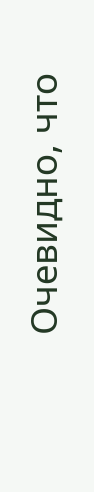Очевидно, что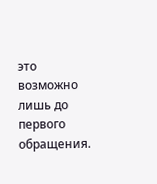это возможно лишь до первого обращения.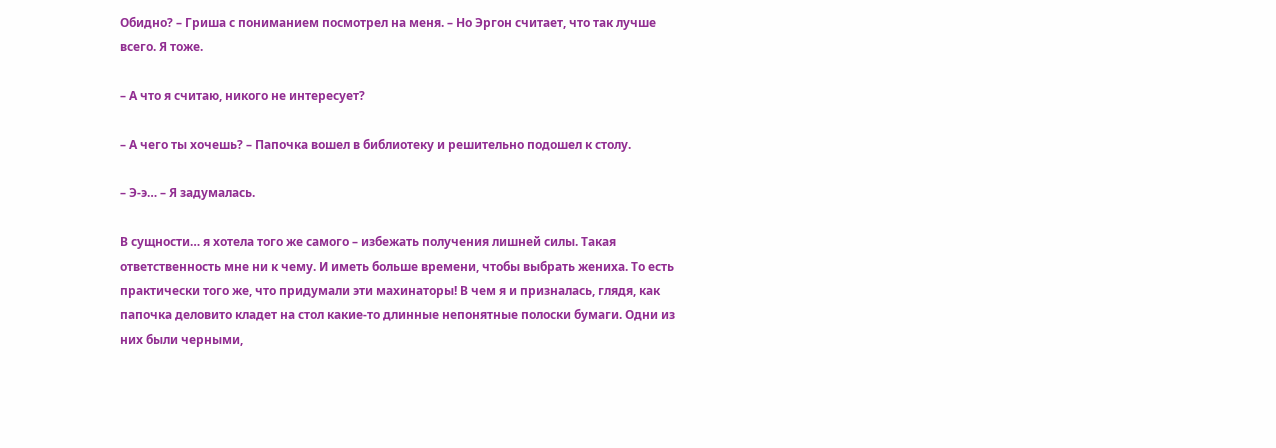Обидно? – Гриша с пониманием посмотрел на меня. – Но Эргон считает, что так лучше всего. Я тоже.

– А что я считаю, никого не интересует?

– А чего ты хочешь? – Папочка вошел в библиотеку и решительно подошел к столу.

– Э-э… – Я задумалась.

В сущности… я хотела того же самого – избежать получения лишней силы. Такая ответственность мне ни к чему. И иметь больше времени, чтобы выбрать жениха. То есть практически того же, что придумали эти махинаторы! В чем я и призналась, глядя, как папочка деловито кладет на стол какие-то длинные непонятные полоски бумаги. Одни из них были черными,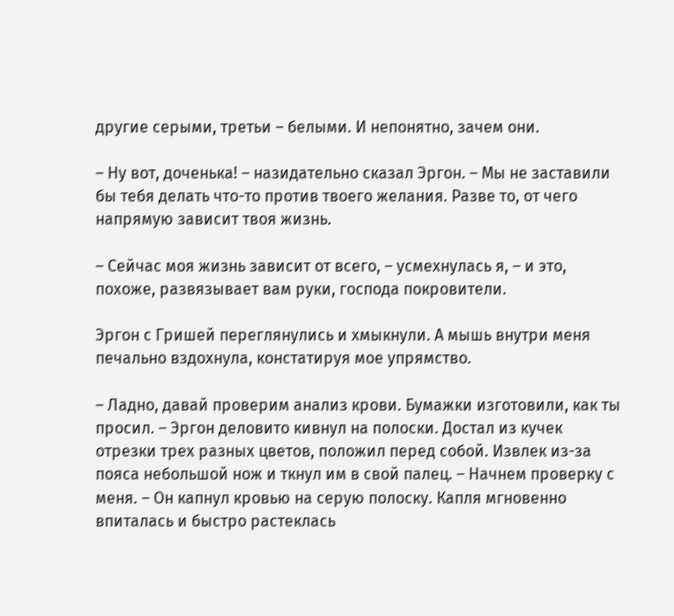другие серыми, третьи – белыми. И непонятно, зачем они.

– Ну вот, доченька! – назидательно сказал Эргон. – Мы не заставили бы тебя делать что-то против твоего желания. Разве то, от чего напрямую зависит твоя жизнь.

– Сейчас моя жизнь зависит от всего, – усмехнулась я, – и это, похоже, развязывает вам руки, господа покровители.

Эргон с Гришей переглянулись и хмыкнули. А мышь внутри меня печально вздохнула, констатируя мое упрямство.

– Ладно, давай проверим анализ крови. Бумажки изготовили, как ты просил. – Эргон деловито кивнул на полоски. Достал из кучек отрезки трех разных цветов, положил перед собой. Извлек из-за пояса небольшой нож и ткнул им в свой палец. – Начнем проверку с меня. – Он капнул кровью на серую полоску. Капля мгновенно впиталась и быстро растеклась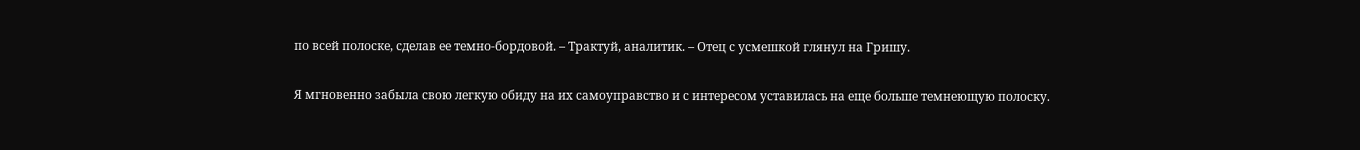по всей полоске, сделав ее темно-бордовой. – Трактуй, аналитик. – Отец с усмешкой глянул на Гришу.

Я мгновенно забыла свою легкую обиду на их самоуправство и с интересом уставилась на еще больше темнеющую полоску.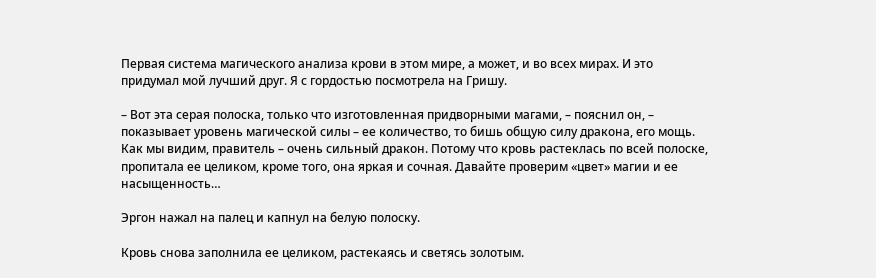Первая система магического анализа крови в этом мире, а может, и во всех мирах. И это придумал мой лучший друг. Я с гордостью посмотрела на Гришу.

– Вот эта серая полоска, только что изготовленная придворными магами, – пояснил он, – показывает уровень магической силы – ее количество, то бишь общую силу дракона, его мощь. Как мы видим, правитель – очень сильный дракон. Потому что кровь растеклась по всей полоске, пропитала ее целиком, кроме того, она яркая и сочная. Давайте проверим «цвет» магии и ее насыщенность…

Эргон нажал на палец и капнул на белую полоску.

Кровь снова заполнила ее целиком, растекаясь и светясь золотым.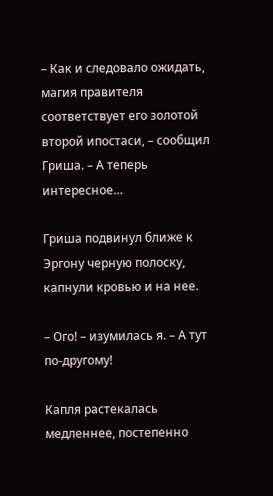– Как и следовало ожидать, магия правителя соответствует его золотой второй ипостаси, – сообщил Гриша. – А теперь интересное…

Гриша подвинул ближе к Эргону черную полоску, капнули кровью и на нее.

– Ого! – изумилась я. – А тут по-другому!

Капля растекалась медленнее, постепенно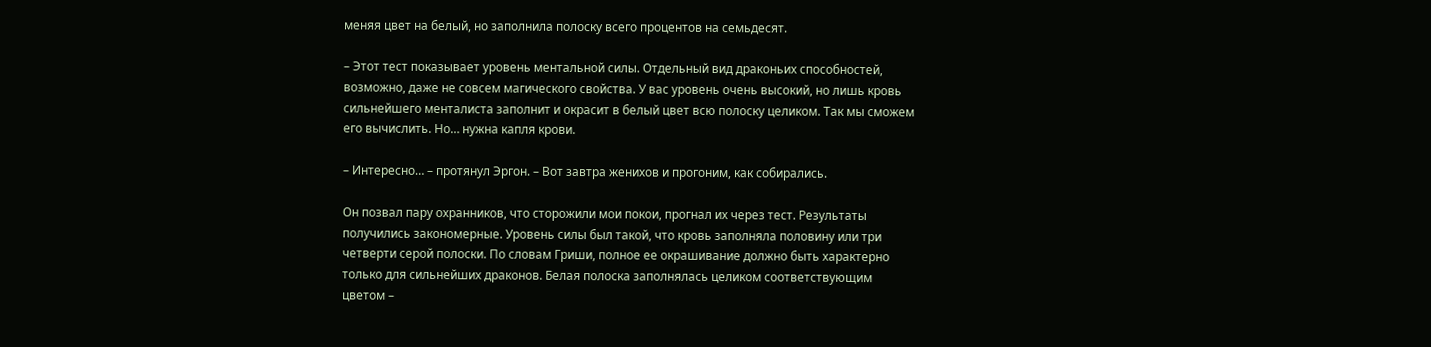меняя цвет на белый, но заполнила полоску всего процентов на семьдесят.

– Этот тест показывает уровень ментальной силы. Отдельный вид драконьих способностей, возможно, даже не совсем магического свойства. У вас уровень очень высокий, но лишь кровь сильнейшего менталиста заполнит и окрасит в белый цвет всю полоску целиком. Так мы сможем его вычислить. Но… нужна капля крови.

– Интересно… – протянул Эргон. – Вот завтра женихов и прогоним, как собирались.

Он позвал пару охранников, что сторожили мои покои, прогнал их через тест. Результаты получились закономерные. Уровень силы был такой, что кровь заполняла половину или три четверти серой полоски. По словам Гриши, полное ее окрашивание должно быть характерно только для сильнейших драконов. Белая полоска заполнялась целиком соответствующим цветом –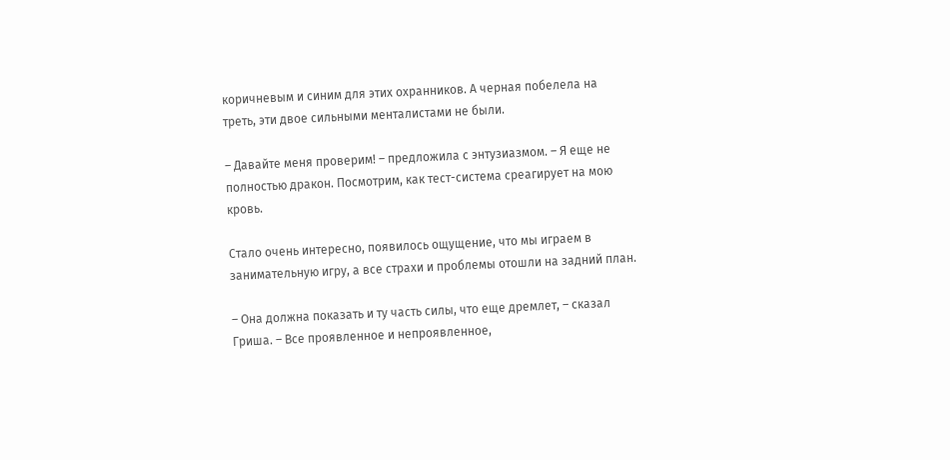коричневым и синим для этих охранников. А черная побелела на треть, эти двое сильными менталистами не были.

– Давайте меня проверим! – предложила с энтузиазмом. – Я еще не полностью дракон. Посмотрим, как тест-система среагирует на мою кровь.

Стало очень интересно, появилось ощущение, что мы играем в занимательную игру, а все страхи и проблемы отошли на задний план.

– Она должна показать и ту часть силы, что еще дремлет, – сказал Гриша. – Все проявленное и непроявленное,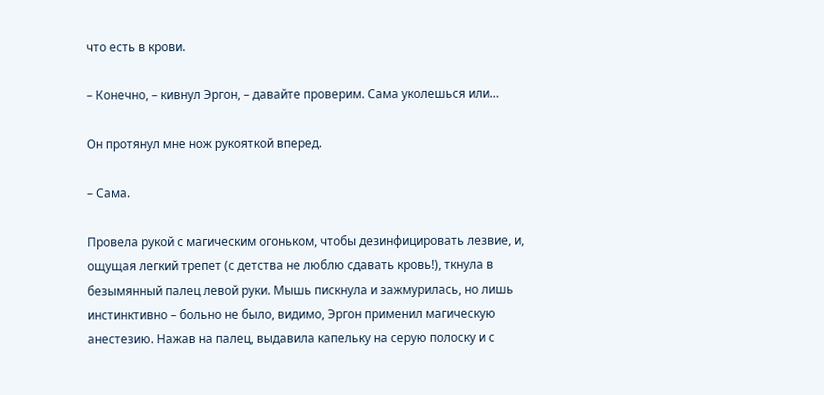что есть в крови.

– Конечно, – кивнул Эргон, – давайте проверим. Сама уколешься или…

Он протянул мне нож рукояткой вперед.

– Сама.

Провела рукой с магическим огоньком, чтобы дезинфицировать лезвие, и, ощущая легкий трепет (с детства не люблю сдавать кровь!), ткнула в безымянный палец левой руки. Мышь пискнула и зажмурилась, но лишь инстинктивно – больно не было, видимо, Эргон применил магическую анестезию. Нажав на палец, выдавила капельку на серую полоску и с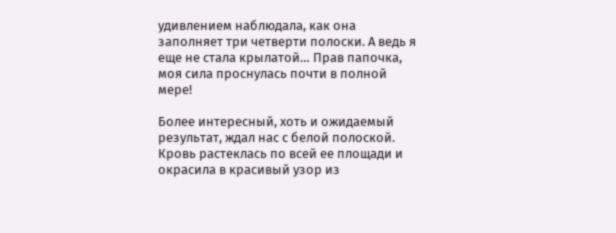удивлением наблюдала, как она заполняет три четверти полоски. А ведь я еще не стала крылатой… Прав папочка, моя сила проснулась почти в полной мере!

Более интересный, хоть и ожидаемый результат, ждал нас с белой полоской. Кровь растеклась по всей ее площади и окрасила в красивый узор из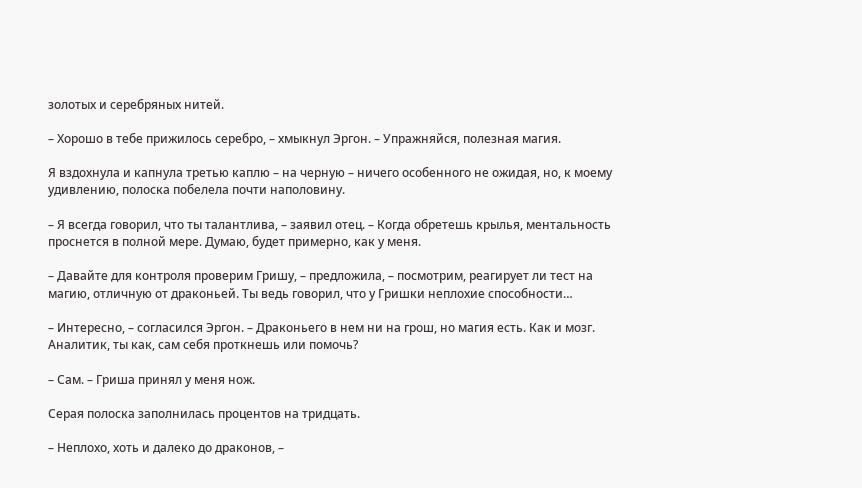золотых и серебряных нитей.

– Хорошо в тебе прижилось серебро, – хмыкнул Эргон. – Упражняйся, полезная магия.

Я вздохнула и капнула третью каплю – на черную – ничего особенного не ожидая, но, к моему удивлению, полоска побелела почти наполовину.

– Я всегда говорил, что ты талантлива, – заявил отец. – Когда обретешь крылья, ментальность проснется в полной мере. Думаю, будет примерно, как у меня.

– Давайте для контроля проверим Гришу, – предложила, – посмотрим, реагирует ли тест на магию, отличную от драконьей. Ты ведь говорил, что у Гришки неплохие способности…

– Интересно, – согласился Эргон. – Драконьего в нем ни на грош, но магия есть. Как и мозг. Аналитик, ты как, сам себя проткнешь или помочь?

– Сам. – Гриша принял у меня нож.

Серая полоска заполнилась процентов на тридцать.

– Неплохо, хоть и далеко до драконов, –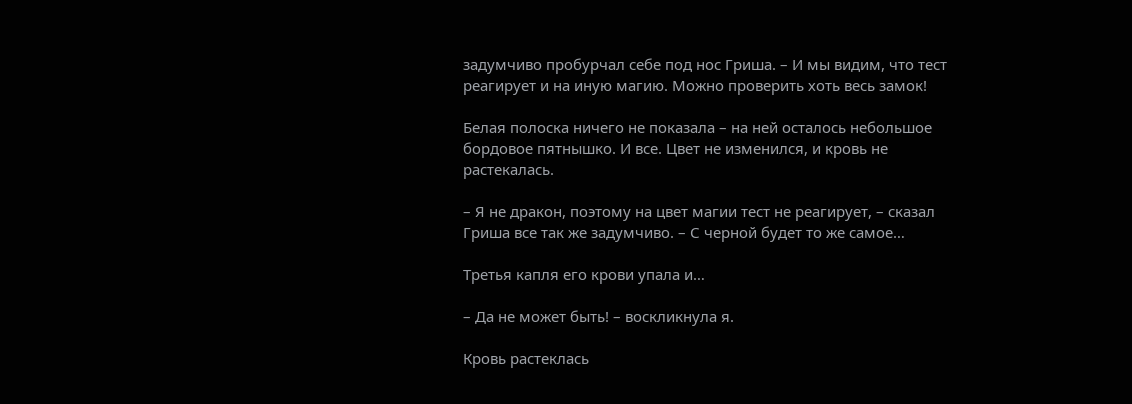задумчиво пробурчал себе под нос Гриша. – И мы видим, что тест реагирует и на иную магию. Можно проверить хоть весь замок!

Белая полоска ничего не показала – на ней осталось небольшое бордовое пятнышко. И все. Цвет не изменился, и кровь не растекалась.

– Я не дракон, поэтому на цвет магии тест не реагирует, – сказал Гриша все так же задумчиво. – С черной будет то же самое…

Третья капля его крови упала и…

– Да не может быть! – воскликнула я.

Кровь растеклась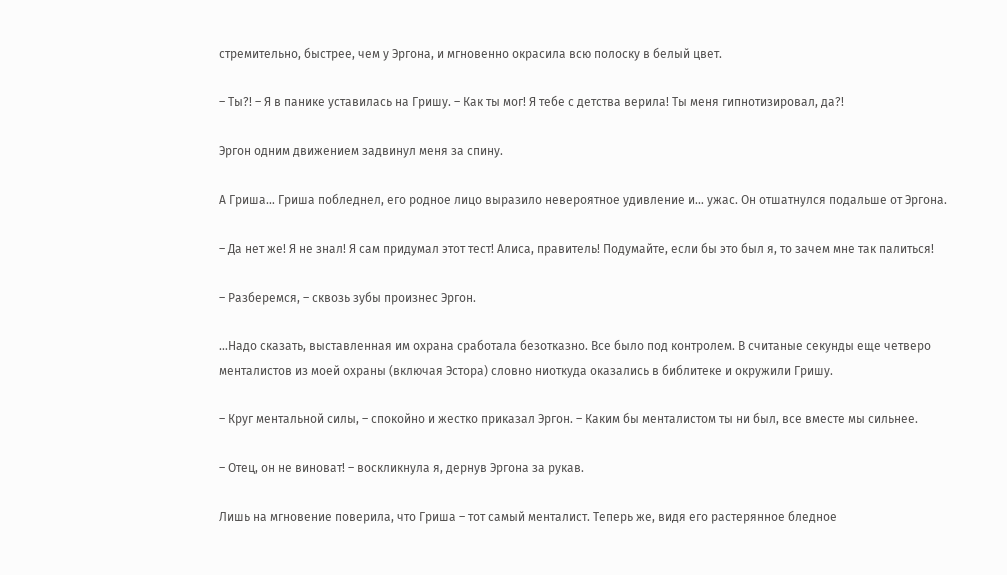стремительно, быстрее, чем у Эргона, и мгновенно окрасила всю полоску в белый цвет.

– Ты?! – Я в панике уставилась на Гришу. – Как ты мог! Я тебе с детства верила! Ты меня гипнотизировал, да?!

Эргон одним движением задвинул меня за спину.

А Гриша… Гриша побледнел, его родное лицо выразило невероятное удивление и… ужас. Он отшатнулся подальше от Эргона.

– Да нет же! Я не знал! Я сам придумал этот тест! Алиса, правитель! Подумайте, если бы это был я, то зачем мне так палиться!

– Разберемся, – сквозь зубы произнес Эргон.

…Надо сказать, выставленная им охрана сработала безотказно. Все было под контролем. В считаные секунды еще четверо менталистов из моей охраны (включая Эстора) словно ниоткуда оказались в библитеке и окружили Гришу.

– Круг ментальной силы, – спокойно и жестко приказал Эргон. – Каким бы менталистом ты ни был, все вместе мы сильнее.

– Отец, он не виноват! – воскликнула я, дернув Эргона за рукав.

Лишь на мгновение поверила, что Гриша – тот самый менталист. Теперь же, видя его растерянное бледное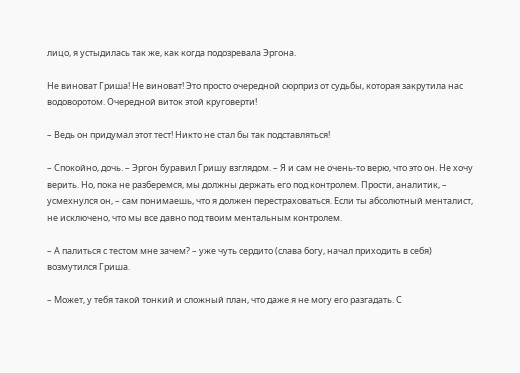лицо, я устыдилась так же, как когда подозревала Эргона.

Не виноват Гриша! Не виноват! Это просто очередной сюрприз от судьбы, которая закрутила нас водоворотом. Очередной виток этой круговерти!

– Ведь он придумал этот тест! Никто не стал бы так подставляться!

– Спокойно, дочь. – Эргон буравил Гришу взглядом. – Я и сам не очень-то верю, что это он. Не хочу верить. Но, пока не разберемся, мы должны держать его под контролем. Прости, аналитик, – усмехнулся он, – сам понимаешь, что я должен перестраховаться. Если ты абсолютный менталист, не исключено, что мы все давно под твоим ментальным контролем.

– А палиться с тестом мне зачем? – уже чуть сердито (слава богу, начал приходить в себя) возмутился Гриша.

– Может, у тебя такой тонкий и сложный план, что даже я не могу его разгадать. С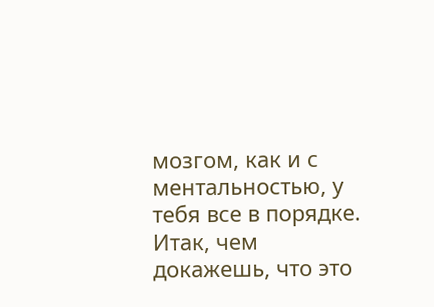мозгом, как и с ментальностью, у тебя все в порядке. Итак, чем докажешь, что это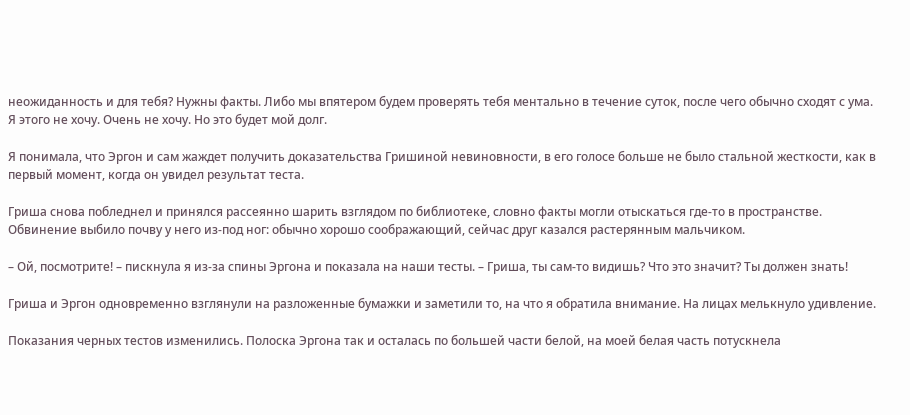неожиданность и для тебя? Нужны факты. Либо мы впятером будем проверять тебя ментально в течение суток, после чего обычно сходят с ума. Я этого не хочу. Очень не хочу. Но это будет мой долг.

Я понимала, что Эргон и сам жаждет получить доказательства Гришиной невиновности, в его голосе больше не было стальной жесткости, как в первый момент, когда он увидел результат теста.

Гриша снова побледнел и принялся рассеянно шарить взглядом по библиотеке, словно факты могли отыскаться где-то в пространстве. Обвинение выбило почву у него из-под ног: обычно хорошо соображающий, сейчас друг казался растерянным мальчиком.

– Ой, посмотрите! – пискнула я из-за спины Эргона и показала на наши тесты. – Гриша, ты сам-то видишь? Что это значит? Ты должен знать!

Гриша и Эргон одновременно взглянули на разложенные бумажки и заметили то, на что я обратила внимание. На лицах мелькнуло удивление.

Показания черных тестов изменились. Полоска Эргона так и осталась по большей части белой, на моей белая часть потускнела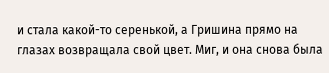и стала какой-то серенькой, а Гришина прямо на глазах возвращала свой цвет. Миг, и она снова была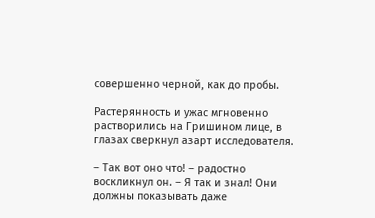совершенно черной, как до пробы.

Растерянность и ужас мгновенно растворились на Гришином лице, в глазах сверкнул азарт исследователя.

– Так вот оно что! – радостно воскликнул он. – Я так и знал! Они должны показывать даже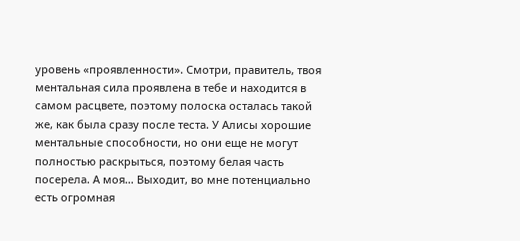уровень «проявленности». Смотри, правитель, твоя ментальная сила проявлена в тебе и находится в самом расцвете, поэтому полоска осталась такой же, как была сразу после теста. У Алисы хорошие ментальные способности, но они еще не могут полностью раскрыться, поэтому белая часть посерела. А моя… Выходит, во мне потенциально есть огромная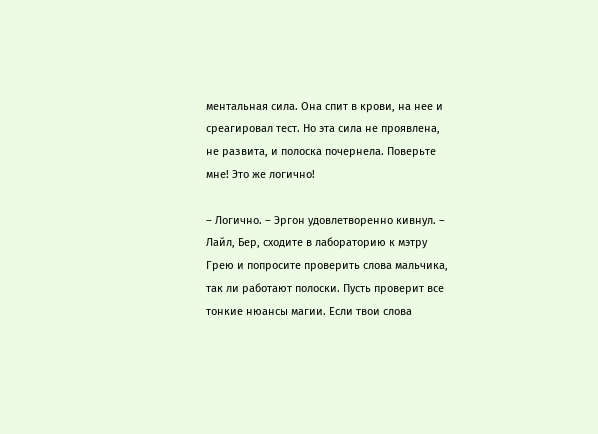ментальная сила. Она спит в крови, на нее и среагировал тест. Но эта сила не проявлена, не развита, и полоска почернела. Поверьте мне! Это же логично!

– Логично. – Эргон удовлетворенно кивнул. – Лайл, Бер, сходите в лабораторию к мэтру Грею и попросите проверить слова мальчика, так ли работают полоски. Пусть проверит все тонкие нюансы магии. Если твои слова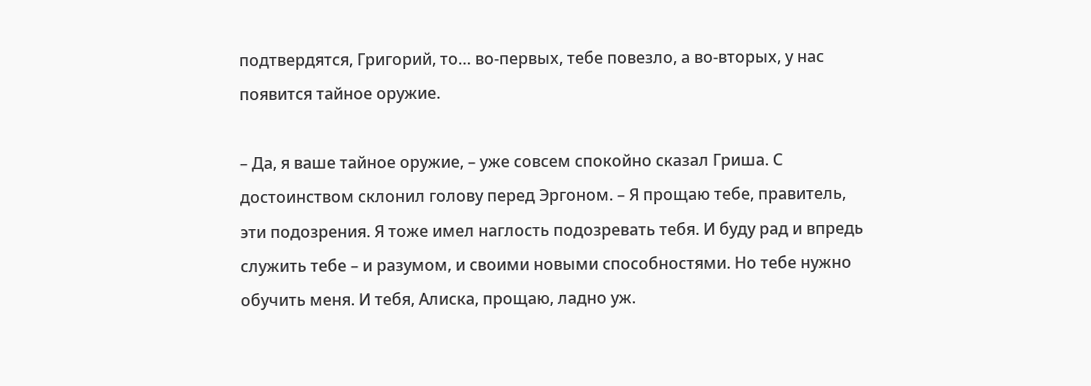подтвердятся, Григорий, то… во‐первых, тебе повезло, а во‐вторых, у нас появится тайное оружие.

– Да, я ваше тайное оружие, – уже совсем спокойно сказал Гриша. С достоинством склонил голову перед Эргоном. – Я прощаю тебе, правитель, эти подозрения. Я тоже имел наглость подозревать тебя. И буду рад и впредь служить тебе – и разумом, и своими новыми способностями. Но тебе нужно обучить меня. И тебя, Алиска, прощаю, ладно уж.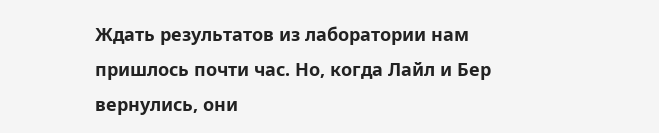Ждать результатов из лаборатории нам пришлось почти час. Но, когда Лайл и Бер вернулись, они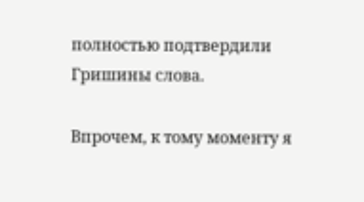полностью подтвердили Гришины слова.

Впрочем, к тому моменту я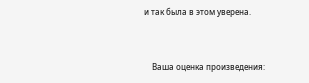и так была в этом уверена.


    Ваша оценка произведения: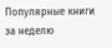Популярные книги за неделю